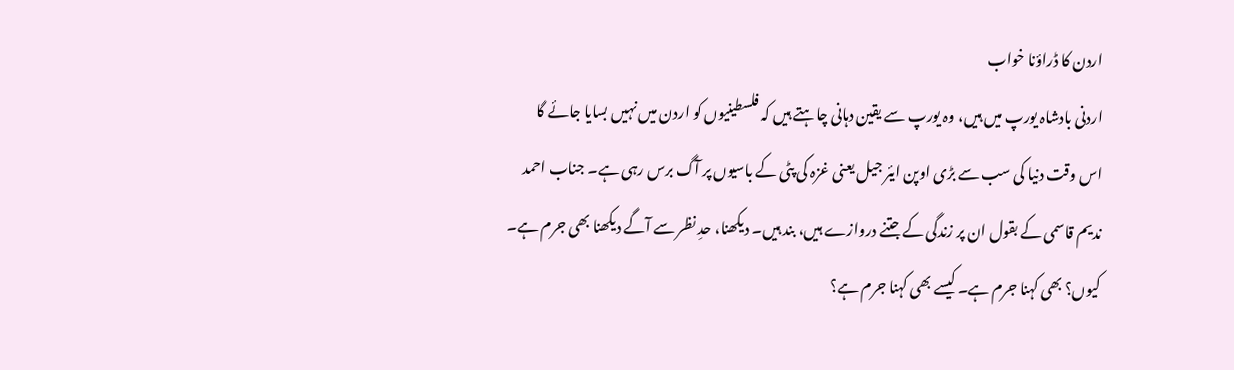اردن کا ڈراؤنا خواب
اردنی بادشاہ یورپ میں ہیں، وہ یورپ سے یقین دہانی چاہتے ہیں کہ فلسطینیوں کو اردن میں نہیں بسایا جائے گا
اس وقت دنیا کی سب سے بڑی اوپن ایئر جیل یعنی غزہ کی پٹی کے باسیوں پر آگ برس رہی ہے۔ جناب احمد ندیم قاسمی کے بقول ان پر زندگی کے جتنے دروازے ہیں، بند ہیں۔ دیکھنا، حدِ نظر سے آگے دیکھنا بھی جرم ہے۔ کیوں؟ بھی کہنا جرم ہے۔ کیسے بھی کہنا جرم ہے؟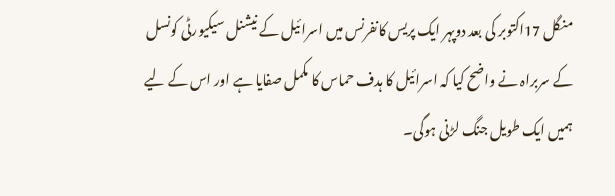منگل 17اکتوبر کی بعد دوپہر ایک پریس کانفرنس میں اسرائیل کے نیشنل سیکیورٹی کونسل کے سربراہ نے واضح کیا کہ اسرائیل کا ہدف حماس کا مکمل صفایا ہے اور اس کے لیے ہمیں ایک طویل جنگ لڑنی ہوگی۔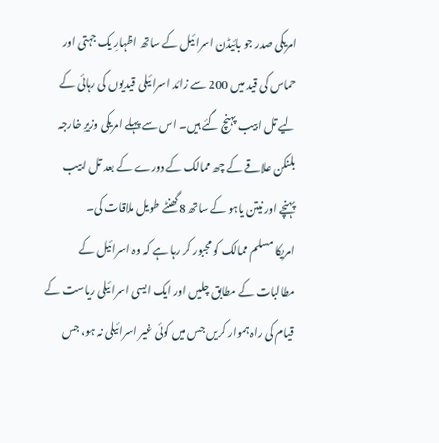امریکی صدر جو بائیڈن اسرائیل کے ساتھ اظہارِ یک جہتی اور حماس کی قید میں 200 سے زائد اسرائیلی قیدیوں کی رہائی کے لیے تل ابیب پہنچ گئے ہیں۔ اس سے پہلے امریکی وزیرِ خارجہ بلنکن علاقے کے چھ ممالک کے دورے کے بعد تل ابیب پہنچے اور نیتن یاہو کے ساتھ 8گھنٹے طویل ملاقات کی۔
امریکا مسلم ممالک کو مجبور کر رہا ہے کہ وہ اسرائیل کے مطالبات کے مطابق چلیں اور ایک ایسی اسرائیلی ریاست کے قیام کی راہ ہموار کریں جس میں کوئی غیر اسرائیلی نہ ہو، جس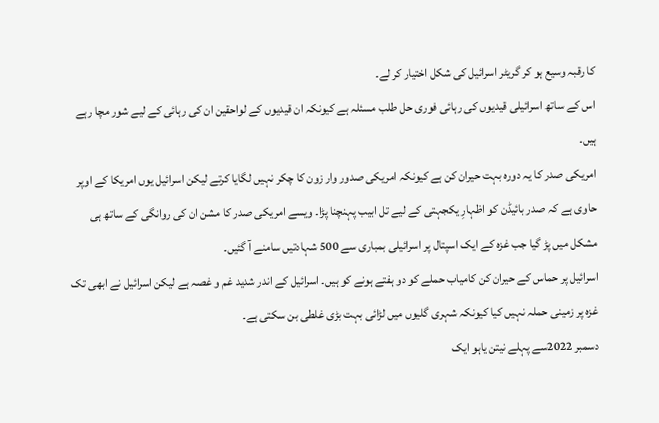کا رقبہ وسیع ہو کر گریٹر اسرائیل کی شکل اختیار کر لے۔
اس کے ساتھ اسرائیلی قیدیوں کی رہائی فوری حل طلب مسئلہ ہے کیونکہ ان قیدیوں کے لواحقین ان کی رہائی کے لیے شور مچا رہے ہیں۔
امریکی صدر کا یہ دورہ بہت حیران کن ہے کیونکہ امریکی صدور وار زون کا چکر نہیں لگایا کرتے لیکن اسرائیل یوں امریکا کے اوپر حاوی ہے کہ صدر بائیڈن کو اظہارِ یکجہتی کے لیے تل ابیب پہنچنا پڑا۔ ویسے امریکی صدر کا مشن ان کی روانگی کے ساتھ ہی مشکل میں پڑ گیا جب غزہ کے ایک اسپتال پر اسرائیلی بمباری سے 500 شہادتیں سامنے آ گئیں۔
اسرائیل پر حماس کے حیران کن کامیاب حملے کو دو ہفتے ہونے کو ہیں۔ اسرائیل کے اندر شدید غم و غصہ ہے لیکن اسرائیل نے ابھی تک غزہ پر زمینی حملہ نہیں کیا کیونکہ شہری گلیوں میں لڑائی بہت بڑی غلطی بن سکتی ہے۔
دسمبر 2022سے پہلے نیتن یاہو ایک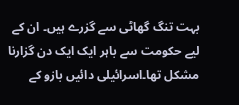بہت تنگ گھاٹی سے گزرے ہیں۔ ان کے لیے حکومت سے باہر ایک ایک دن گزارنا مشکل تھا۔اسرائیلی دائیں بازو کے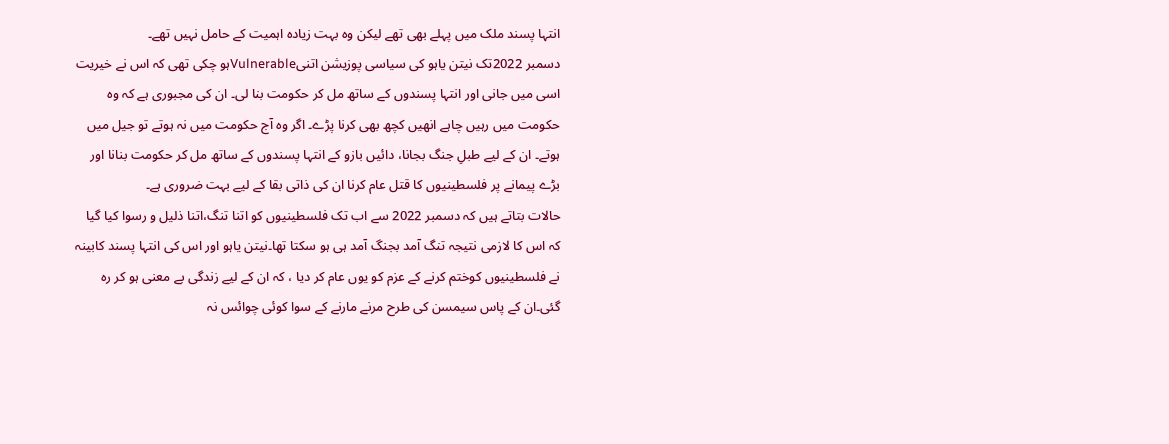انتہا پسند ملک میں پہلے بھی تھے لیکن وہ بہت زیادہ اہمیت کے حامل نہیں تھے۔
دسمبر 2022تک نیتن یاہو کی سیاسی پوزیشن اتنیVulnerableہو چکی تھی کہ اس نے خیریت اسی میں جانی اور انتہا پسندوں کے ساتھ مل کر حکومت بنا لی۔ ان کی مجبوری ہے کہ وہ حکومت میں رہیں چاہے انھیں کچھ بھی کرنا پڑے۔ اگر وہ آج حکومت میں نہ ہوتے تو جیل میں ہوتے۔ ان کے لیے طبلِ جنگ بجانا، دائیں بازو کے انتہا پسندوں کے ساتھ مل کر حکومت بنانا اور بڑے پیمانے پر فلسطینیوں کا قتل عام کرنا ان کی ذاتی بقا کے لیے بہت ضروری ہے۔
حالات بتاتے ہیں کہ دسمبر 2022 سے اب تک فلسطینیوں کو اتنا تنگ،اتنا ذلیل و رسوا کیا گیا کہ اس کا لازمی نتیجہ تنگ آمد بجنگ آمد ہی ہو سکتا تھا۔نیتن یاہو اور اس کی انتہا پسند کابینہ نے فلسطینیوں کوختم کرنے کے عزم کو یوں عام کر دیا ، کہ ان کے لیے زندگی بے معنی ہو کر رہ گئی۔ان کے پاس سیمسن کی طرح مرنے مارنے کے سوا کوئی چوائس نہ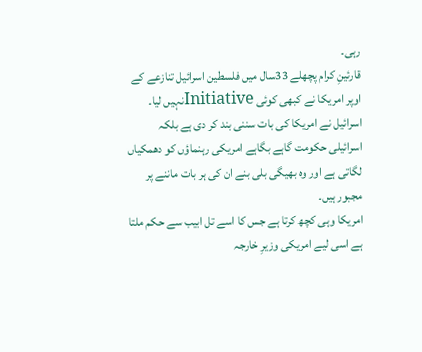رہی۔
قارئینِ کرام پچھلے 33سال میں فلسطین اسرائیل تنازعے کے اوپر امریکا نے کبھی کوئی Initiativeنہیں لیا۔ اسرائیل نے امریکا کی بات سننی بند کر دی ہے بلکہ اسرائیلی حکومت گاہے بگاہے امریکی رہنماؤں کو دھمکیاں لگاتی ہے اور وہ بھیگی بلی بنے ان کی ہر بات ماننے پر مجبور ہیں۔
امریکا وہی کچھ کرتا ہے جس کا اسے تل ابیب سے حکم ملتا ہے اسی لیے امریکی وزیرِ خارجہ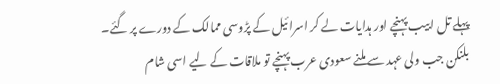پہلے تل ابیب پہنچے اور ہدایات لے کر اسرائیل کے پڑوسی ممالک کے دورے پر گئے۔
بلنکن جب ولی عہد سے ملنے سعودی عرب پہنچے تو ملاقات کے لیے اسی شام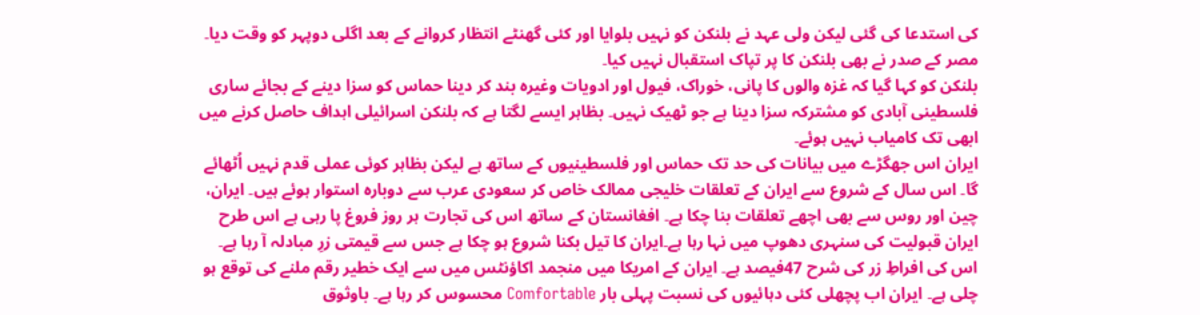کی استدعا کی گئی لیکن ولی عہد نے بلنکن کو نہیں بلوایا اور کئی گھنٹے انتظار کروانے کے بعد اگلی دوپہر کو وقت دیا۔ مصر کے صدر نے بھی بلنکن کا پر تپاک استقبال نہیں کیا۔
بلنکن کو کہا گیا کہ غزہ والوں کا پانی، خوراک، فیول اور ادویات وغیرہ بند کر دینا حماس کو سزا دینے کے بجائے ساری فلسطینی آبادی کو مشترکہ سزا دینا ہے جو ٹھیک نہیں۔ بظاہر ایسے لگتا ہے کہ بلنکن اسرائیلی اہداف حاصل کرنے میں ابھی تک کامیاب نہیں ہوئے۔
ایران اس جھگڑے میں بیانات کی حد تک حماس اور فلسطینیوں کے ساتھ ہے لیکن بظاہر کوئی عملی قدم نہیں اُٹھائے گا۔ اس سال کے شروع سے ایران کے تعلقات خلیجی ممالک خاص کر سعودی عرب سے دوبارہ استوار ہوئے ہیں۔ ایران، چین اور روس سے بھی اچھے تعلقات بنا چکا ہے۔ افغانستان کے ساتھ اس کی تجارت ہر روز فروغ پا رہی ہے اس طرح ایران قبولیت کی سنہری دھوپ میں نہا رہا ہے۔ایران کا تیل بکنا شروع ہو چکا ہے جس سے قیمتی زرِ مبادلہ آ رہا ہے۔ اس کی افراطِ زر کی شرح 47فیصد ہے۔ ایران کے امریکا میں منجمد اکاؤنٹس میں سے ایک خطیر رقم ملنے کی توقع ہو چلی ہے۔ ایران اب پچھلی کئی دہائیوں کی نسبت پہلی بار Comfortable محسوس کر رہا ہے۔ باوثوق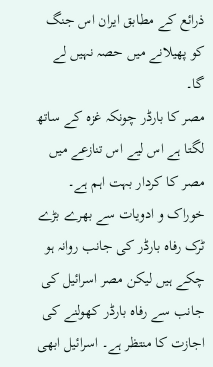ذرائع کے مطابق ایران اس جنگ کو پھیلانے میں حصہ نہیں لے گا۔
مصر کا بارڈر چونکہ غزہ کے ساتھ لگتا ہے اس لیے اس تنازعے میں مصر کا کردار بہت اہم ہے۔ خوراک و ادویات سے بھرے بڑے ٹرک رفاہ بارڈر کی جانب روانہ ہو چکے ہیں لیکن مصر اسرائیل کی جانب سے رفاہ بارڈر کھولنے کی اجازت کا منتظر ہے۔ اسرائیل ابھی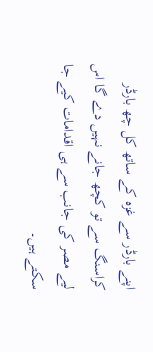اپنے بارڈر سے غزہ کے ساتھ کل چھ بارڈر کراسنگ سے تو کچھ جانے نہیں دے گا اس لیے مصر کی جانب سے ہی اقدامات کیے جا سکتے ہیں۔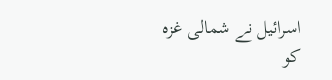اسرائیل نے شمالی غزہ کو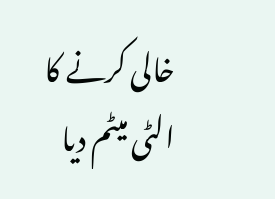خالی کرنے کا الٹی میٹم دیا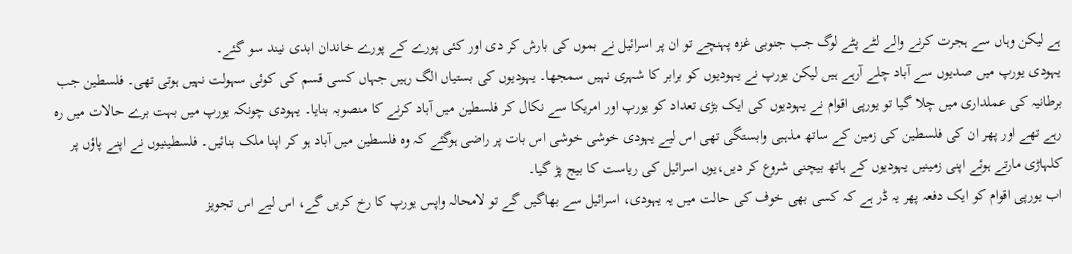ہے لیکن وہاں سے ہجرت کرنے والے لٹے پٹے لوگ جب جنوبی غزہ پہنچے تو ان پر اسرائیل نے بموں کی بارش کر دی اور کئی پورے کے پورے خاندان ابدی نیند سو گئے۔
یہودی یورپ میں صدیوں سے آباد چلے آرہے ہیں لیکن یورپ نے یہودیوں کو برابر کا شہری نہیں سمجھا۔ یہودیوں کی بستیاں الگ رہیں جہاں کسی قسم کی کوئی سہولت نہیں ہوتی تھی۔ فلسطین جب برطانیہ کی عملداری میں چلا گیا تو یورپی اقوام نے یہودیوں کی ایک بڑی تعداد کو یورپ اور امریکا سے نکال کر فلسطین میں آباد کرنے کا منصوبہ بنایا۔ یہودی چونکہ یورپ میں بہت برے حالات میں رہ رہے تھے اور پھر ان کی فلسطین کی زمین کے ساتھ مذہبی وابستگی تھی اس لیے یہودی خوشی خوشی اس بات پر راضی ہوگئے کہ وہ فلسطین میں آباد ہو کر اپنا ملک بنائیں۔ فلسطینیوں نے اپنے پاؤں پر کلہاڑی مارتے ہوئے اپنی زمینیں یہودیوں کے ہاتھ بیچنی شروع کر دیں،یوں اسرائیل کی ریاست کا بیج پڑ گیا۔
اب یورپی اقوام کو ایک دفعہ پھر یہ ڈر ہے کہ کسی بھی خوف کی حالت میں یہ یہودی، اسرائیل سے بھاگیں گے تو لامحالہ واپس یورپ کا رخ کریں گے، اس لیے اس تجویز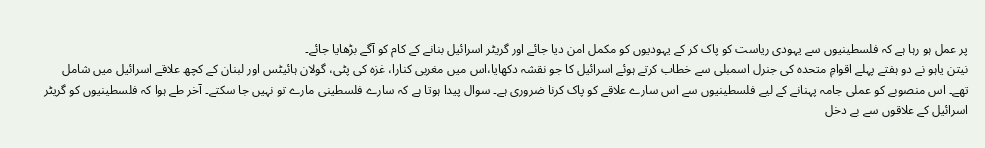پر عمل ہو رہا ہے کہ فلسطینیوں سے یہودی ریاست کو پاک کر کے یہودیوں کو مکمل امن دیا جائے اور گریٹر اسرائیل بنانے کے کام کو آگے بڑھایا جائے۔
نیتن یاہو نے دو ہفتے پہلے اقوامِ متحدہ کی جنرل اسمبلی سے خطاب کرتے ہوئے اسرائیل کا جو نقشہ دکھایا،اس میں مغربی کنارا، غزہ کی پٹی، گولان ہائیٹس اور لبنان کے کچھ علاقے اسرائیل میں شامل تھے۔ اس منصوبے کو عملی جامہ پہنانے کے لیے فلسطینیوں سے اس سارے علاقے کو پاک کرنا ضروری ہے۔ سوال پیدا ہوتا ہے کہ سارے فلسطینی مارے تو نہیں جا سکتے۔ آخر طے ہوا کہ فلسطینیوں کو گریٹر اسرائیل کے علاقوں سے بے دخل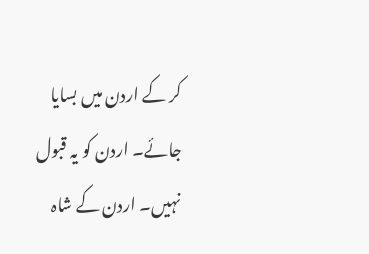کر کے اردن میں بسایا جائے۔ اردن کو یہ قبول نہیں۔ اردن کے شاہ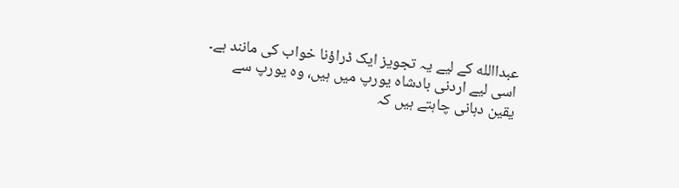عبداالله کے لیے یہ تجویز ایک ڈراؤنا خواب کی مانند ہے۔ اسی لیے اردنی بادشاہ یورپ میں ہیں، وہ یورپ سے یقین دہانی چاہتے ہیں کہ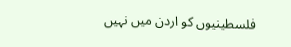فلسطینیوں کو اردن میں نہیں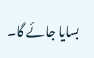بسایا جائے گا۔